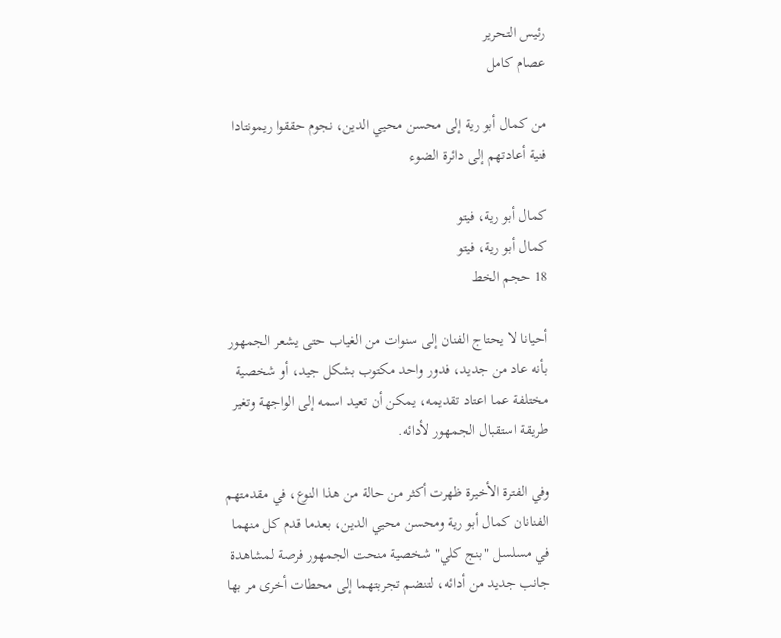رئيس التحرير
عصام كامل

من كمال أبو رية إلى محسن محيي الدين، نجوم حققوا ريمونتادا فنية أعادتهم إلى دائرة الضوء

كمال أبو رية، فيتو
كمال أبو رية، فيتو
18 حجم الخط

أحيانا لا يحتاج الفنان إلى سنوات من الغياب حتى يشعر الجمهور بأنه عاد من جديد، فدور واحد مكتوب بشكل جيد، أو شخصية مختلفة عما اعتاد تقديمه، يمكن أن تعيد اسمه إلى الواجهة وتغير طريقة استقبال الجمهور لأدائه.

وفي الفترة الأخيرة ظهرت أكثر من حالة من هذا النوع، في مقدمتهم الفنانان كمال أبو رية ومحسن محيي الدين، بعدما قدم كل منهما في مسلسل "بنج كلي" شخصية منحت الجمهور فرصة لمشاهدة جانب جديد من أدائه، لتنضم تجربتهما إلى محطات أخرى مر بها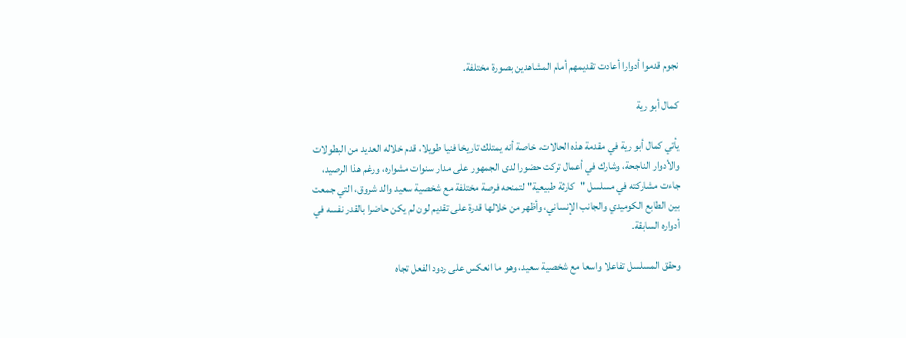نجوم قدموا أدوارا أعادت تقديمهم أمام المشاهدين بصورة مختلفة.

كمال أبو رية

يأتي كمال أبو رية في مقدمة هذه الحالات، خاصة أنه يمتلك تاريخا فنيا طويلا، قدم خلاله العديد من البطولات والأدوار الناجحة، وشارك في أعمال تركت حضورا لدى الجمهور على مدار سنوات مشواره، ورغم هذا الرصيد، جاءت مشاركته في مسلسل "كارثة طبيعية" لتمنحه فرصة مختلفة مع شخصية سعيد والد شروق، التي جمعت بين الطابع الكوميدي والجانب الإنساني، وأظهر من خلالها قدرة على تقديم لون لم يكن حاضرا بالقدر نفسه في أدواره السابقة.

وحقق المسلسل تفاعلا واسعا مع شخصية سعيد، وهو ما انعكس على ردود الفعل تجاه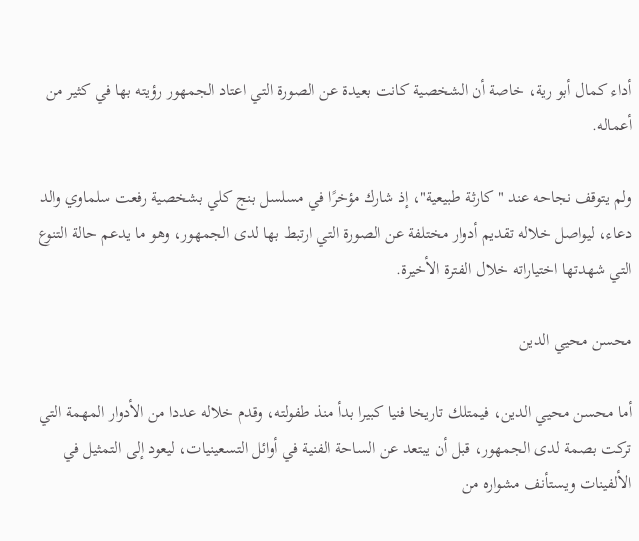أداء كمال أبو رية، خاصة أن الشخصية كانت بعيدة عن الصورة التي اعتاد الجمهور رؤيته بها في كثير من أعماله.

ولم يتوقف نجاحه عند "كارثة طبيعية"، إذ شارك مؤخرًا في مسلسل بنج كلي بشخصية رفعت سلماوي والد دعاء، ليواصل خلاله تقديم أدوار مختلفة عن الصورة التي ارتبط بها لدى الجمهور، وهو ما يدعم حالة التنوع التي شهدتها اختياراته خلال الفترة الأخيرة.

محسن محيي الدين

أما محسن محيي الدين، فيمتلك تاريخا فنيا كبيرا بدأ منذ طفولته، وقدم خلاله عددا من الأدوار المهمة التي تركت بصمة لدى الجمهور، قبل أن يبتعد عن الساحة الفنية في أوائل التسعينيات، ليعود إلى التمثيل في الألفينات ويستأنف مشواره من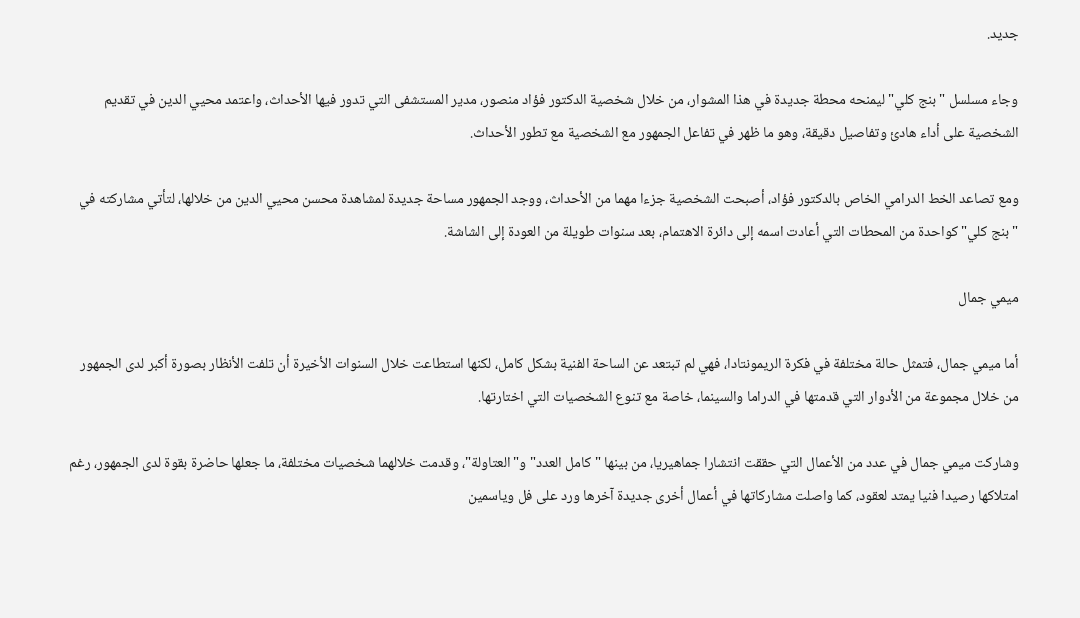جديد.

وجاء مسلسل "بنج كلي" ليمنحه محطة جديدة في هذا المشوار، من خلال شخصية الدكتور فؤاد منصور، مدير المستشفى التي تدور فيها الأحداث، واعتمد محيي الدين في تقديم الشخصية على أداء هادئ وتفاصيل دقيقة، وهو ما ظهر في تفاعل الجمهور مع الشخصية مع تطور الأحداث.

ومع تصاعد الخط الدرامي الخاص بالدكتور فؤاد، أصبحت الشخصية جزءا مهما من الأحداث، ووجد الجمهور مساحة جديدة لمشاهدة محسن محيي الدين من خلالها، لتأتي مشاركته في "بنج كلي" كواحدة من المحطات التي أعادت اسمه إلى دائرة الاهتمام، بعد سنوات طويلة من العودة إلى الشاشة.

ميمي جمال

أما ميمي جمال، فتمثل حالة مختلفة في فكرة الريمونتادا، فهي لم تبتعد عن الساحة الفنية بشكل كامل، لكنها استطاعت خلال السنوات الأخيرة أن تلفت الأنظار بصورة أكبر لدى الجمهور من خلال مجموعة من الأدوار التي قدمتها في الدراما والسينما، خاصة مع تنوع الشخصيات التي اختارتها.

وشاركت ميمي جمال في عدد من الأعمال التي حققت انتشارا جماهيريا، من بينها "كامل العدد" و"العتاولة"، وقدمت خلالهما شخصيات مختلفة، ما جعلها حاضرة بقوة لدى الجمهور، رغم امتلاكها رصيدا فنيا يمتد لعقود، كما واصلت مشاركاتها في أعمال أخرى جديدة آخرها ورد على فل وياسمين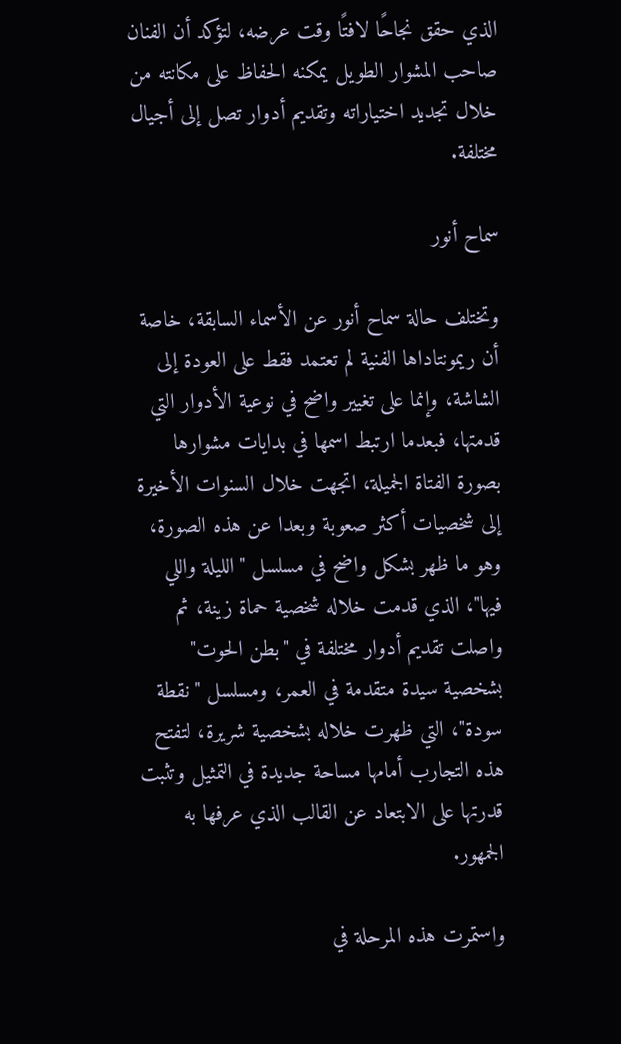الذي حقق نجاحًا لافتًا وقت عرضه، لتؤكد أن الفنان صاحب المشوار الطويل يمكنه الحفاظ على مكانته من خلال تجديد اختياراته وتقديم أدوار تصل إلى أجيال مختلفة.

سماح أنور

وتختلف حالة سماح أنور عن الأسماء السابقة، خاصة أن ريمونتاداها الفنية لم تعتمد فقط على العودة إلى الشاشة، وإنما على تغيير واضح في نوعية الأدوار التي قدمتها، فبعدما ارتبط اسمها في بدايات مشوارها بصورة الفتاة الجميلة، اتجهت خلال السنوات الأخيرة إلى شخصيات أكثر صعوبة وبعدا عن هذه الصورة، وهو ما ظهر بشكل واضح في مسلسل "الليلة واللي فيها"، الذي قدمت خلاله شخصية حماة زينة، ثم واصلت تقديم أدوار مختلفة في "بطن الحوت" بشخصية سيدة متقدمة في العمر، ومسلسل "نقطة سودة"، التي ظهرت خلاله بشخصية شريرة، لتفتح هذه التجارب أمامها مساحة جديدة في التمثيل وتثبت قدرتها على الابتعاد عن القالب الذي عرفها به الجمهور.

واستمرت هذه المرحلة في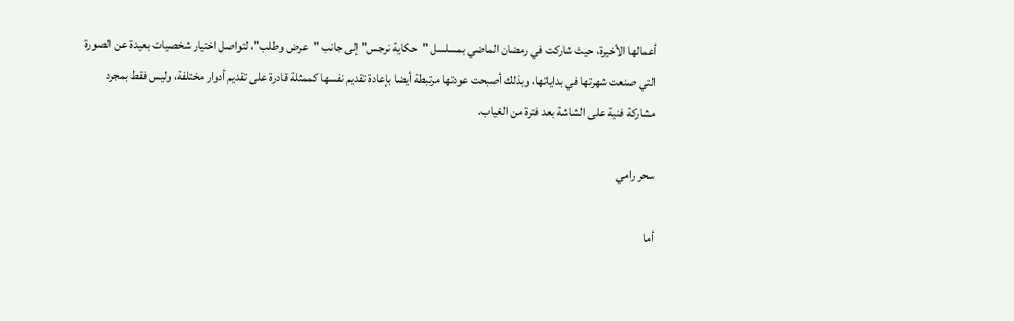أعمالها الأخيرة، حيث شاركت في رمضان الماضي بمسلسل "حكاية نرجس" إلى جانب "عرض وطلب"، لتواصل اختيار شخصيات بعيدة عن الصورة التي صنعت شهرتها في بداياتها، وبذلك أصبحت عودتها مرتبطة أيضا بإعادة تقديم نفسها كممثلة قادرة على تقديم أدوار مختلفة، وليس فقط بمجرد مشاركة فنية على الشاشة بعد فترة من الغياب.

سحر رامي

أما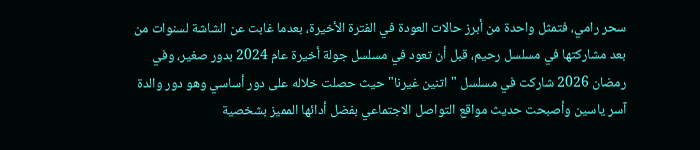سحر رامي، فتمثل واحدة من أبرز حالات العودة في الفترة الأخيرة، بعدما غابت عن الشاشة لسنوات من بعد مشاركتها في مسلسل رحيم، قبل أن تعود في مسلسل جولة أخيرة عام 2024 بدور صغير، وفي رمضان 2026 شاركت في مسلسل "اتنين غيرنا" حيث حصلت خلاله على دور أساسي وهو دور والدة آسر ياسين وأصبحت حديث مواقع التواصل الاجتماعي بفضل أدائها المميز بشخصية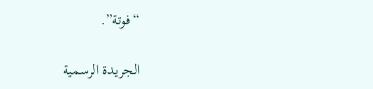“فوتة”.

الجريدة الرسمية